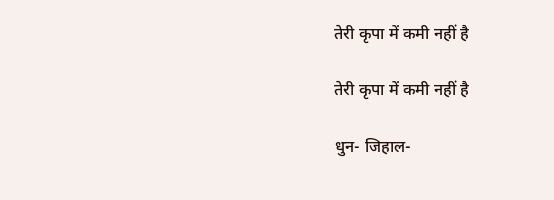तेरी कृपा में कमी नहीं है

तेरी कृपा में कमी नहीं है

धुन- जिहाल-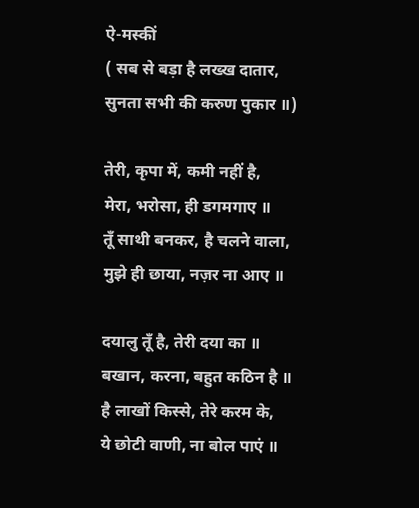ऐ-मस्कीं
( सब से बड़ा है लख्ख दातार,
सुनता सभी की करुण पुकार ॥)

तेरी, कृपा में, कमी नहीं है,
मेरा, भरोसा, ही डगमगाए ॥
तूँ साथी बनकर, है चलने वाला,
मुझे ही छाया, नज़र ना आए ॥

दयालु तूँ है, तेरी दया का ॥
बखान, करना, बहुत कठिन है ॥
है लाखों किस्से, तेरे करम के,
ये छोटी वाणी, ना बोल पाएं ॥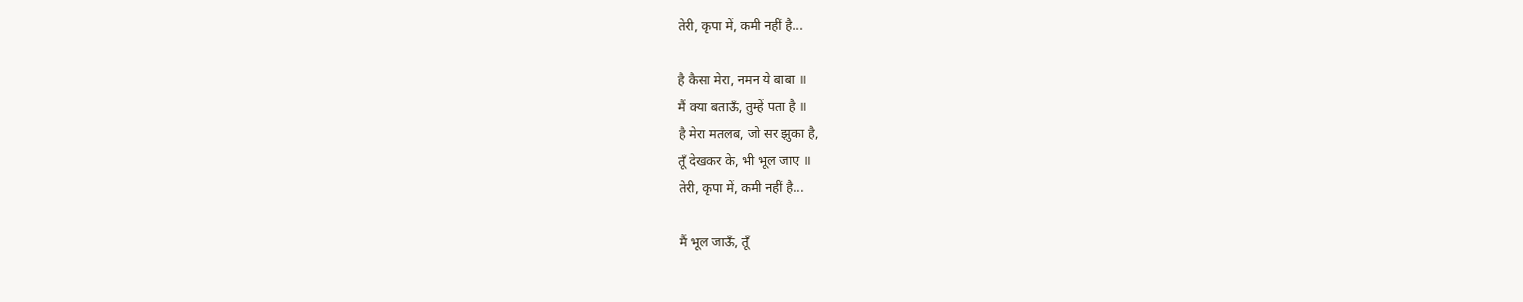तेरी, कृपा में, कमी नहीं है...

है कैसा मेरा, नमन ये बाबा ॥
मैं क्या बताऊँ, तुम्हें पता है ॥
है मेरा मतलब, जो सर झुका है,
तूँ देखकर के, भी भूल जाए ॥
तेरी, कृपा में, कमी नहीं है...

मैं भूल जाऊँ, तूँ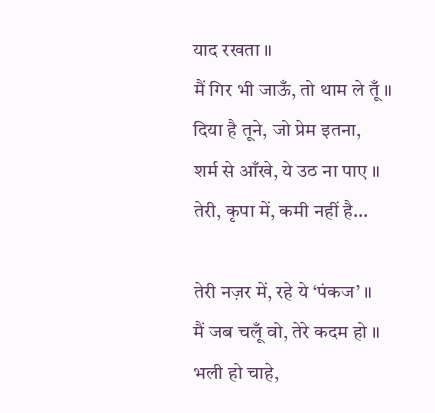याद रखता ॥
मैं गिर भी जाऊँ, तो थाम ले तूँ ॥
दिया है तूने, जो प्रेम इतना,
शर्म से आँखे, ये उठ ना पाए ॥
तेरी, कृपा में, कमी नहीं है...

तेरी नज़र में, रहे ये ‘पंकज’ ॥
मैं जब चलूँ वो, तेरे कदम हो ॥
भली हो चाहे,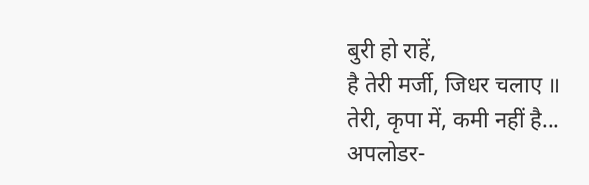बुरी हो राहें,
है तेरी मर्जी, जिधर चलाए ॥
तेरी, कृपा में, कमी नहीं है...
अपलोडर-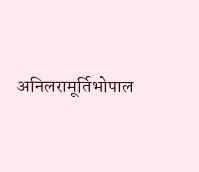अनिलरामूर्तिभोपाल